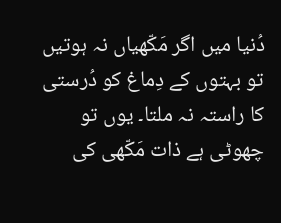دُنیا میں اگر مَکّھیاں نہ ہوتیں تو بہتوں کے دِماغ کو دُرستی کا راستہ نہ ملتا۔ یوں تو چھوٹی ہے ذات مَکّھی کی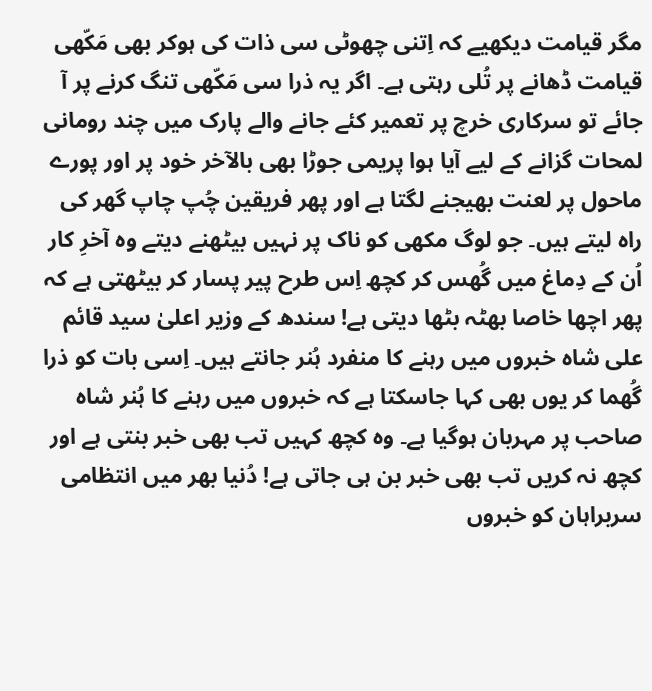مگر قیامت دیکھیے کہ اِتنی چھوٹی سی ذات کی ہوکر بھی مَکّھی قیامت ڈھانے پر تُلی رہتی ہے۔ اگر یہ ذرا سی مَکّھی تنگ کرنے پر آ جائے تو سرکاری خرچ پر تعمیر کئے جانے والے پارک میں چند رومانی لمحات گزانے کے لیے آیا ہوا پریمی جوڑا بھی بالآخر خود پر اور پورے ماحول پر لعنت بھیجنے لگتا ہے اور پھر فریقین چُپ چاپ گھر کی راہ لیتے ہیں۔ جو لوگ مکھی کو ناک پر نہیں بیٹھنے دیتے وہ آخرِ کار اُن کے دِماغ میں گُھس کر کچھ اِس طرح پیر پسار کر بیٹھتی ہے کہ پھر اچھا خاصا بھٹہ بٹھا دیتی ہے! سندھ کے وزیر اعلیٰ سید قائم علی شاہ خبروں میں رہنے کا منفرد ہُنر جانتے ہیں۔ اِسی بات کو ذرا گُھما کر یوں بھی کہا جاسکتا ہے کہ خبروں میں رہنے کا ہُنر شاہ صاحب پر مہربان ہوگیا ہے۔ وہ کچھ کہیں تب بھی خبر بنتی ہے اور کچھ نہ کریں تب بھی خبر بن ہی جاتی ہے! دُنیا بھر میں انتظامی سربراہان کو خبروں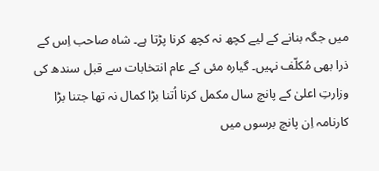میں جگہ بنانے کے لیے کچھ نہ کچھ کرنا پڑتا ہے۔ شاہ صاحب اِس کے ذرا بھی مُکلّف نہیں۔ گیارہ مئی کے عام انتخابات سے قبل سندھ کی وزارتِ اعلیٰ کے پانچ سال مکمل کرنا اُتنا بڑا کمال نہ تھا جتنا بڑا کارنامہ اِن پانچ برسوں میں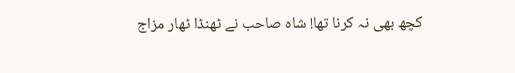کچھ بھی نہ کرنا تھا! شاہ صاحب نے ٹھنڈا ٹھار مزاج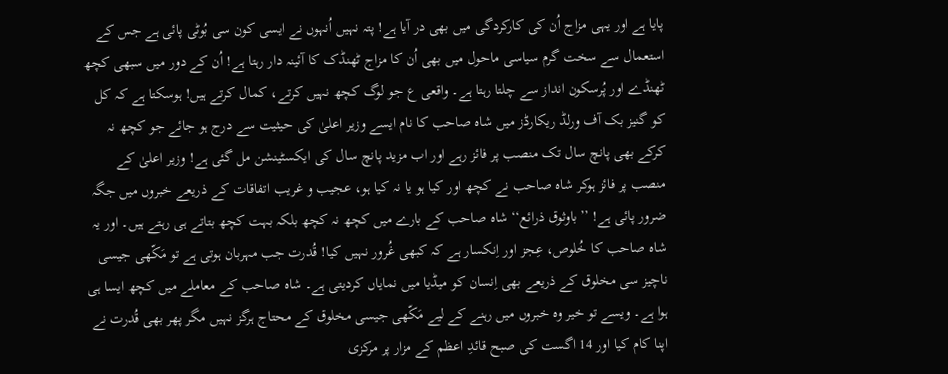پایا ہے اور یہی مزاج اُن کی کارکردگی میں بھی در آیا ہے! پتہ نہیں اُنہوں نے ایسی کون سی بُوٹی پائی ہے جس کے استعمال سے سخت گرم سیاسی ماحول میں بھی اُن کا مزاج ٹھنڈک کا آئینہ دار رہتا ہے! اُن کے دور میں سبھی کچھ ٹھنڈے اور پُرسکون انداز سے چلتا رہتا ہے۔ واقعی ع جو لوگ کچھ نہیں کرتے، کمال کرتے ہیں! ہوسکتا ہے کہ کل کو گنیز بک آف ورلڈ ریکارڈز میں شاہ صاحب کا نام ایسے وزیر اعلیٰ کی حیثیت سے درج ہو جائے جو کچھ نہ کرکے بھی پانچ سال تک منصب پر فائز رہے اور اب مزید پانچ سال کی ایکسٹینشن مل گئی ہے! وزیر اعلیٰ کے منصب پر فائز ہوکر شاہ صاحب نے کچھ اور کیا ہو یا نہ کیا ہو، عجیب و غریب اتفاقات کے ذریعے خبروں میں جگہ ضرور پائی ہے! ’’باوثوق ذرائع‘‘ شاہ صاحب کے بارے میں کچھ نہ کچھ بلکہ بہت کچھ بتاتے ہی رہتے ہیں۔ اور یہ شاہ صاحب کا خُلوص، عِجز اور اِنکسار ہے کہ کبھی غُرور نہیں کیا! قُدرت جب مہربان ہوتی ہے تو مَکّھی جیسی ناچیز سی مخلوق کے ذریعے بھی اِنسان کو میڈیا میں نمایاں کردیتی ہے۔ شاہ صاحب کے معاملے میں کچھ ایسا ہی ہوا ہے۔ ویسے تو خیر وہ خبروں میں رہنے کے لیے مَکّھی جیسی مخلوق کے محتاج ہرگز نہیں مگر پھر بھی قُدرت نے اپنا کام کیا اور 14 اگست کی صبح قائدِ اعظم کے مزار پر مرکزی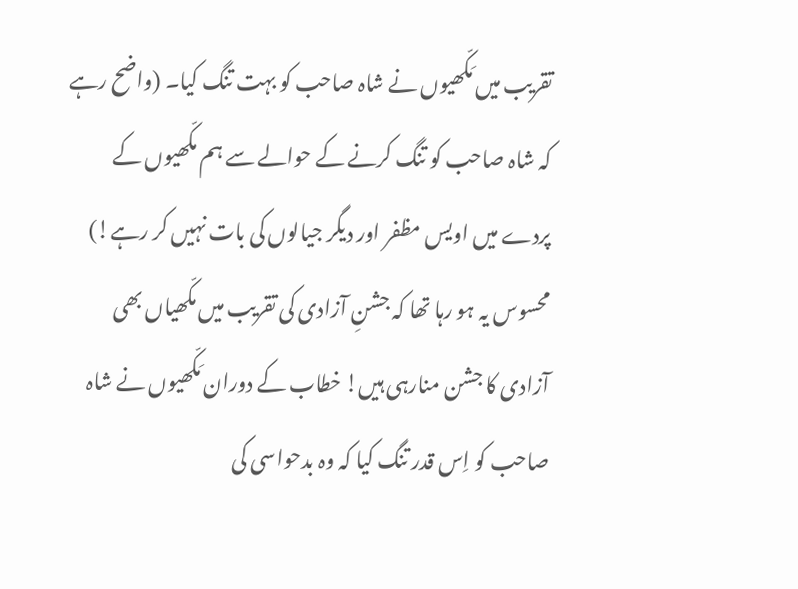تقریب میں مَکّھیوں نے شاہ صاحب کو بہت تنگ کیا۔ (واضح رہے کہ شاہ صاحب کو تنگ کرنے کے حوالے سے ہم مکّھیوں کے پردے میں اویس مظفر اور دیگر جیالوں کی بات نہیں کر رہے!) محسوس یہ ہو رہا تھا کہ جشنِ آزادی کی تقریب میں مکّھیاں بھی آزادی کا جشن منارہی ہیں! خطاب کے دوران مَکّھیوں نے شاہ صاحب کو اِس قدر تنگ کیا کہ وہ بدحواسی کی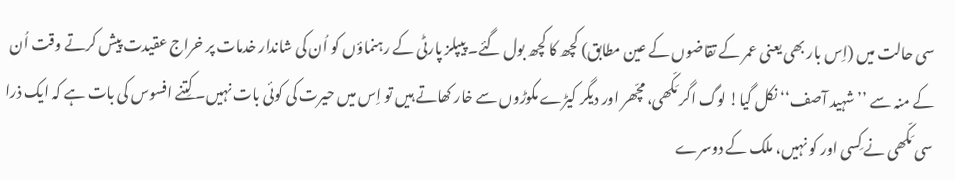سی حالت میں (اِس بار بھی یعنی عمر کے تقاضوں کے عین مطابق) کچھ کا کچھ بول گئے۔ پیپلز پارٹی کے رہنماؤں کو اُن کی شاندار خدمات پر خراج عقیدت پیش کرتے وقت اُن کے منہ سے ’’شہید آصف‘‘ نکل گیا! لوگ اگر مَکّھی، مچّھر اور دیگر کیڑے مکوڑوں سے خار کھاتے ہیں تو اِس میں حیرت کی کوئی بات نہیں۔ کِتنے افسوس کی بات ہے کہ ایک ذرا سی مَکّھی نے کِسی اور کو نہیں، ملک کے دوسرے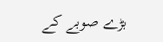بڑے صوبے کے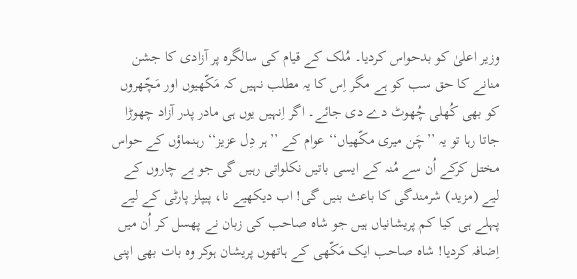وزیر اعلیٰ کو بدحواس کردیا۔ مُلک کے قیام کی سالگرہ پر آزادی کا جشن منانے کا حق سب کو ہے مگر اِس کا یہ مطلب نہیں کہ مَکّھیوں اور مَچّھروں کو بھی کُھلی چُھوٹ دے دی جائے۔ اگر اِنہیں یوں ہی مادر پدر آزاد چھوڑا جاتا رہا تو یہ ’’چَن میری مکّھیاں‘‘ عوام کے ’’ہر دِل عزیز‘‘ رہنماؤں کے حواس مختل کرکے اُن سے مُنہ کے ایسی باتیں نکلواتی رہیں گی جو بے چاروں کے لیے (مزید) شرمندگی کا باعث بنیں گی! اب دیکھیے نا، پیپلز پارٹی کے لیے پہلے ہی کیا کم پریشانیاں ہیں جو شاہ صاحب کی زبان نے پھسل کر اُن میں اِضافہ کردیا! شاہ صاحب ایک مَکّھی کے ہاتھوں پریشان ہوکر وہ بات بھی اپنی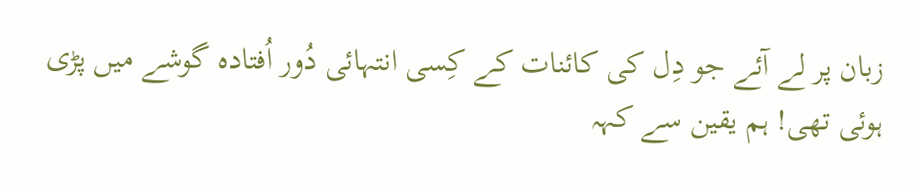زبان پر لے آئے جو دِل کی کائنات کے کِسی انتہائی دُور اُفتادہ گوشے میں پڑی ہوئی تھی! ہم یقین سے کہہ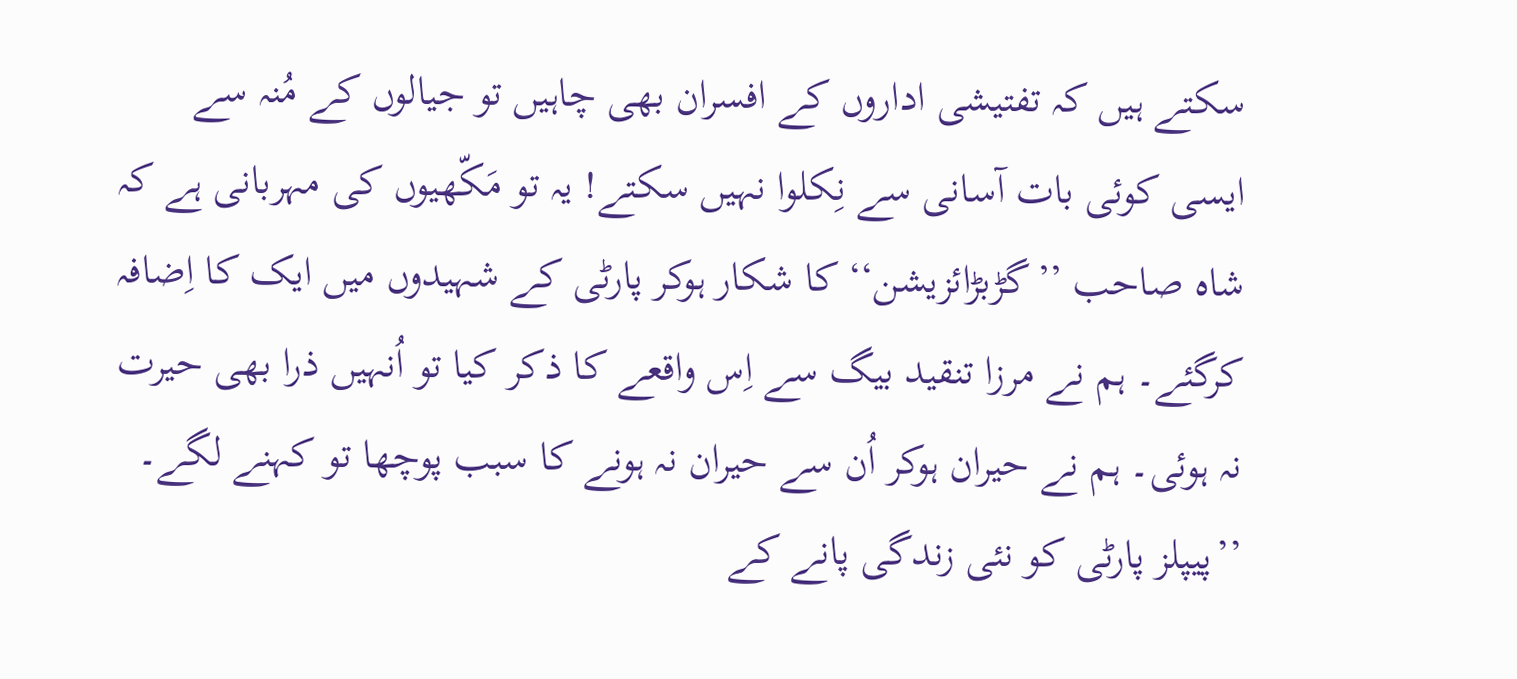سکتے ہیں کہ تفتیشی اداروں کے افسران بھی چاہیں تو جیالوں کے مُنہ سے ایسی کوئی بات آسانی سے نِکلوا نہیں سکتے! یہ تو مَکّھیوں کی مہربانی ہے کہ شاہ صاحب ’’گڑبڑائزیشن‘‘ کا شکار ہوکر پارٹی کے شہیدوں میں ایک کا اِضافہ کرگئے۔ ہم نے مرزا تنقید بیگ سے اِس واقعے کا ذکر کیا تو اُنہیں ذرا بھی حیرت نہ ہوئی۔ ہم نے حیران ہوکر اُن سے حیران نہ ہونے کا سبب پوچھا تو کہنے لگے۔ ’’پیپلز پارٹی کو نئی زندگی پانے کے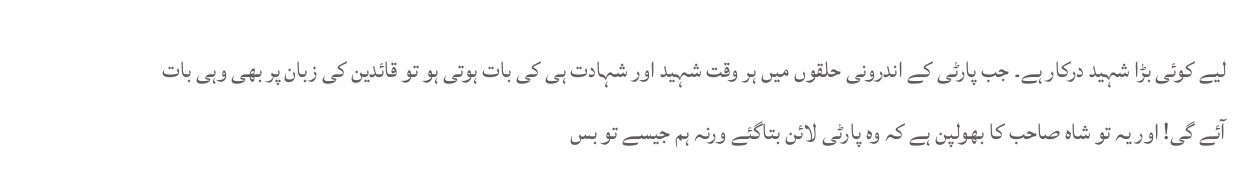لیے کوئی بڑا شہید درکار ہے۔ جب پارٹی کے اندرونی حلقوں میں ہر وقت شہید اور شہادت ہی کی بات ہوتی ہو تو قائدین کی زبان پر بھی وہی بات آئے گی! اور یہ تو شاہ صاحب کا بھولپن ہے کہ وہ پارٹی لائن بتاگئے ورنہ ہم جیسے تو بس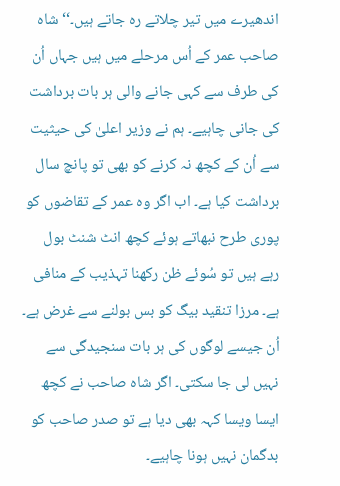اندھیرے میں تیر چلاتے رہ جاتے ہیں۔‘‘ شاہ صاحب عمر کے اُس مرحلے میں ہیں جہاں اُن کی طرف سے کہی جانے والی ہر بات برداشت کی جانی چاہیے۔ ہم نے وزیر اعلیٰ کی حیثیت سے اُن کے کچھ نہ کرنے کو بھی تو پانچ سال برداشت کیا ہے۔ اب اگر وہ عمر کے تقاضوں کو پوری طرح نبھاتے ہوئے کچھ انٹ شنٹ بول رہے ہیں تو سُوئے ظن رکھنا تہذیب کے منافی ہے۔ مرزا تنقید بیگ کو بس بولنے سے غرض ہے۔ اُن جیسے لوگوں کی ہر بات سنجیدگی سے نہیں لی جا سکتی۔ اگر شاہ صاحب نے کچھ ایسا ویسا کہہ بھی دیا ہے تو صدر صاحب کو بدگمان نہیں ہونا چاہیے۔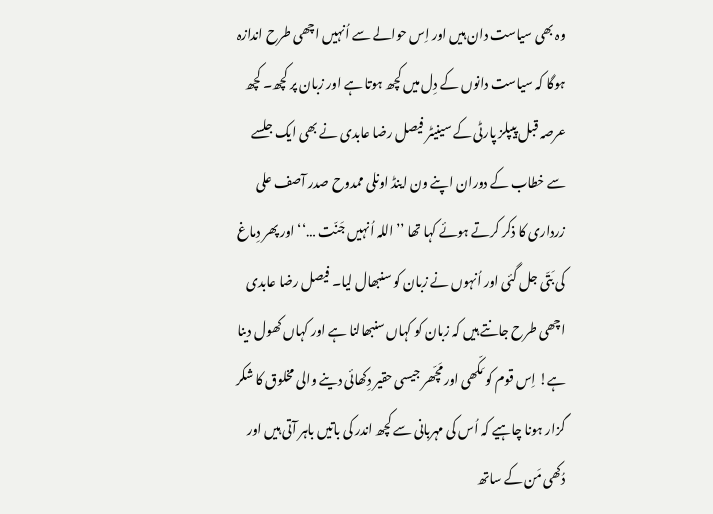وہ بھی سیاست دان ہیں اور اِس حوالے سے اُنہیں اچھی طرح اندازہ ہوگا کہ سیاست دانوں کے دِل میں کچھ ہوتا ہے اور زبان پر کچھ۔ کچھ عرصہ قبل پیپلز پارٹی کے سینیٹر فیصل رضا عابدی نے بھی ایک جلسے سے خطاب کے دوران اپنے ون اینڈ اونلی ممدوح صدر آصف علی زرداری کا ذکر کرتے ہوئے کہا تھا ’’اللہ اُنہیں جَنّت …‘‘ اور پھر دِماغ کی بَتّی جل گئی اور اُنہوں نے زبان کو سنبھال لیا۔ فیصل رضا عابدی اچھی طرح جانتے ہیں کہ زبان کو کہاں سنبھالنا ہے اور کہاں کھول دینا ہے! اِس قوم کو مَکّھی اور مَچّھر جیسی حقیر دِکھائی دینے والی مخلوق کا شکر گزار ہونا چاہیے کہ اُس کی مہربانی سے کچھ اندر کی باتیں باہر آتی ہیں اور دُکھی مَن کے ساتھ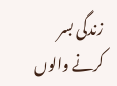زندگی بسر کرنے والوں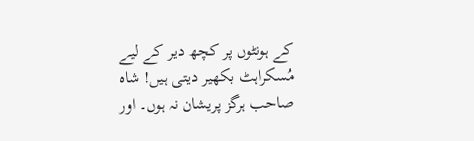کے ہونٹوں پر کچھ دیر کے لیے مُسکراہٹ بکھیر دیتی ہیں! شاہ صاحب ہرگز پریشان نہ ہوں۔ اور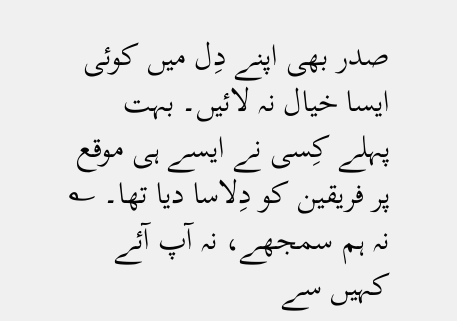صدر بھی اپنے دِل میں کوئی ایسا خیال نہ لائیں۔ بہت پہلے کِسی نے ایسے ہی موقع پر فریقین کو دِلاسا دیا تھا۔ ؎ نہ ہم سمجھے، نہ آپ آئے کہیں سے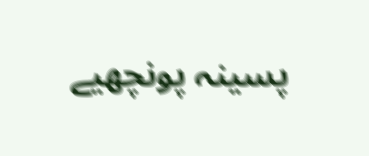پسینہ پونچھیے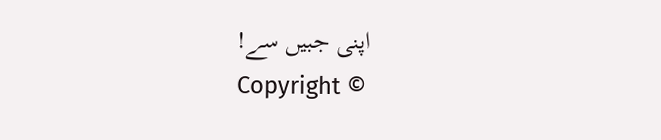اپنی جبیں سے!
Copyright ©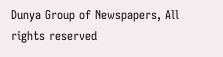Dunya Group of Newspapers, All rights reserved